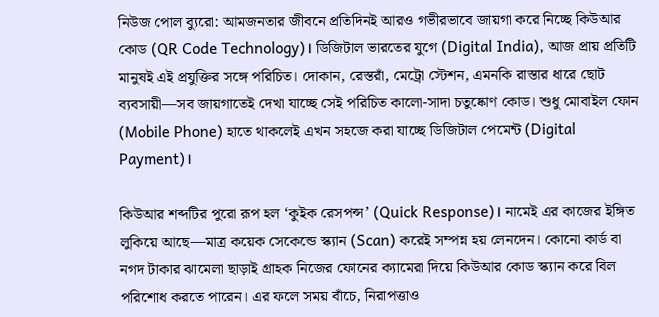নিউজ পোল ব্যুরো: আমজনতার জীবনে প্রতিদিনই আরও গভীরভাবে জায়গা করে নিচ্ছে কিউআর কোড (QR Code Technology)। ডিজিটাল ভারতের যুগে (Digital India), আজ প্রায় প্রতিটি মানুষই এই প্রযুক্তির সঙ্গে পরিচিত। দোকান, রেস্তরাঁ, মেট্রো স্টেশন, এমনকি রাস্তার ধারে ছোট ব্যবসায়ী—সব জায়গাতেই দেখা যাচ্ছে সেই পরিচিত কালো-সাদা চতুষ্কোণ কোড। শুধু মোবাইল ফোন (Mobile Phone) হাতে থাকলেই এখন সহজে করা যাচ্ছে ডিজিটাল পেমেন্ট (Digital Payment)।

কিউআর শব্দটির পুরো রূপ হল ‘কুইক রেসপন্স’ (Quick Response)। নামেই এর কাজের ইঙ্গিত লুকিয়ে আছে—মাত্র কয়েক সেকেন্ডে স্ক্যান (Scan) করেই সম্পন্ন হয় লেনদেন। কোনো কার্ড বা নগদ টাকার ঝামেলা ছাড়াই গ্রাহক নিজের ফোনের ক্যামেরা দিয়ে কিউআর কোড স্ক্যান করে বিল পরিশোধ করতে পারেন। এর ফলে সময় বাঁচে, নিরাপত্তাও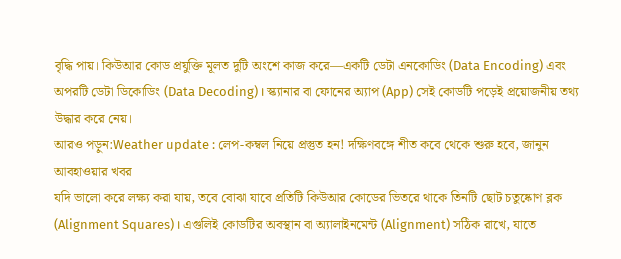বৃদ্ধি পায়। কিউআর কোড প্রযুক্তি মূলত দুটি অংশে কাজ করে—একটি ডেটা এনকোডিং (Data Encoding) এবং অপরটি ডেটা ডিকোডিং (Data Decoding)। স্ক্যানার বা ফোনের অ্যাপ (App) সেই কোডটি পড়েই প্রয়োজনীয় তথ্য উদ্ধার করে নেয়।
আরও পড়ুন:Weather update : লেপ-কম্বল নিয়ে প্রস্তুত হন! দক্ষিণবঙ্গে শীত কবে থেকে শুরু হবে, জানুন আবহাওয়ার খবর
যদি ভালো করে লক্ষ্য করা যায়, তবে বোঝা যাবে প্রতিটি কিউআর কোডের ভিতরে থাকে তিনটি ছোট চতুষ্কোণ ব্লক (Alignment Squares)। এগুলিই কোডটির অবস্থান বা অ্যালাইনমেন্ট (Alignment) সঠিক রাখে, যাতে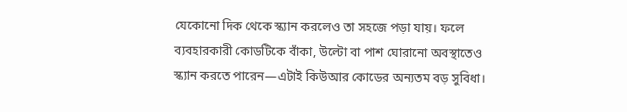যেকোনো দিক থেকে স্ক্যান করলেও তা সহজে পড়া যায়। ফলে ব্যবহারকারী কোডটিকে বাঁকা, উল্টো বা পাশ ঘোরানো অবস্থাতেও স্ক্যান করতে পারেন—এটাই কিউআর কোডের অন্যতম বড় সুবিধা।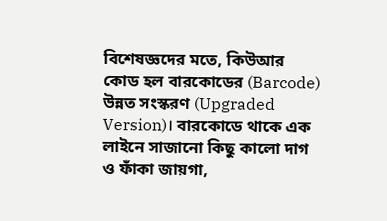বিশেষজ্ঞদের মতে, কিউআর কোড হল বারকোডের (Barcode) উন্নত সংস্করণ (Upgraded Version)। বারকোডে থাকে এক লাইনে সাজানো কিছু কালো দাগ ও ফাঁকা জায়গা,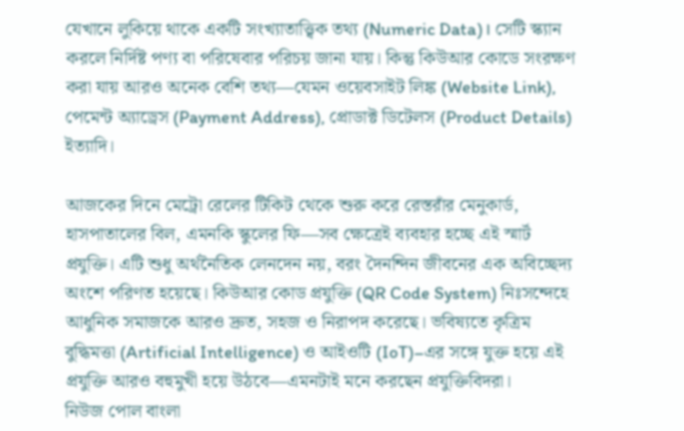যেখানে লুকিয়ে থাকে একটি সংখ্যাতাত্ত্বিক তথ্য (Numeric Data)। সেটি স্ক্যান করলে নির্দিষ্ট পণ্য বা পরিষেবার পরিচয় জানা যায়। কিন্তু কিউআর কোডে সংরক্ষণ করা যায় আরও অনেক বেশি তথ্য—যেমন ওয়েবসাইট লিঙ্ক (Website Link), পেমেন্ট অ্যাড্রেস (Payment Address), প্রোডাক্ট ডিটেলস (Product Details) ইত্যাদি।

আজকের দিনে মেট্রো রেলের টিকিট থেকে শুরু করে রেস্তরাঁর মেনুকার্ড, হাসপাতালের বিল, এমনকি স্কুলের ফি—সব ক্ষেত্রেই ব্যবহার হচ্ছে এই স্মার্ট প্রযুক্তি। এটি শুধু অর্থনৈতিক লেনদেন নয়, বরং দৈনন্দিন জীবনের এক অবিচ্ছেদ্য অংশে পরিণত হয়েছে। কিউআর কোড প্রযুক্তি (QR Code System) নিঃসন্দেহে আধুনিক সমাজকে আরও দ্রুত, সহজ ও নিরাপদ করেছে। ভবিষ্যতে কৃত্রিম বুদ্ধিমত্তা (Artificial Intelligence) ও আইওটি (IoT)–এর সঙ্গে যুক্ত হয়ে এই প্রযুক্তি আরও বহুমুখী হয়ে উঠবে—এমনটাই মনে করছেন প্রযুক্তিবিদরা।
নিউজ পোল বাংলা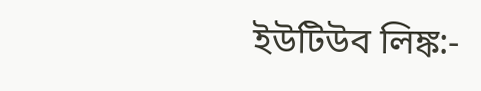ইউটিউব লিঙ্ক:-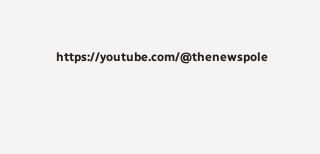https://youtube.com/@thenewspole